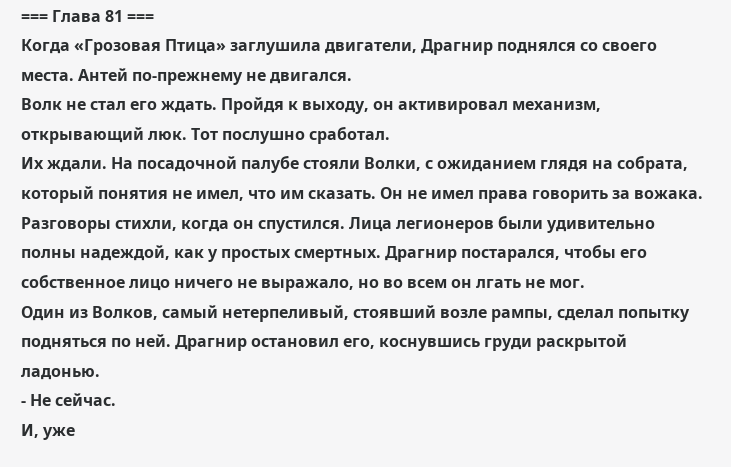=== Глава 81 ===
Когда «Грозовая Птица» заглушила двигатели, Драгнир поднялся со своего места. Антей по-прежнему не двигался.
Волк не стал его ждать. Пройдя к выходу, он активировал механизм, открывающий люк. Тот послушно сработал.
Их ждали. На посадочной палубе стояли Волки, с ожиданием глядя на собрата, который понятия не имел, что им сказать. Он не имел права говорить за вожака. Разговоры стихли, когда он спустился. Лица легионеров были удивительно полны надеждой, как у простых смертных. Драгнир постарался, чтобы его собственное лицо ничего не выражало, но во всем он лгать не мог.
Один из Волков, самый нетерпеливый, стоявший возле рампы, сделал попытку подняться по ней. Драгнир остановил его, коснувшись груди раскрытой ладонью.
- Не сейчас.
И, уже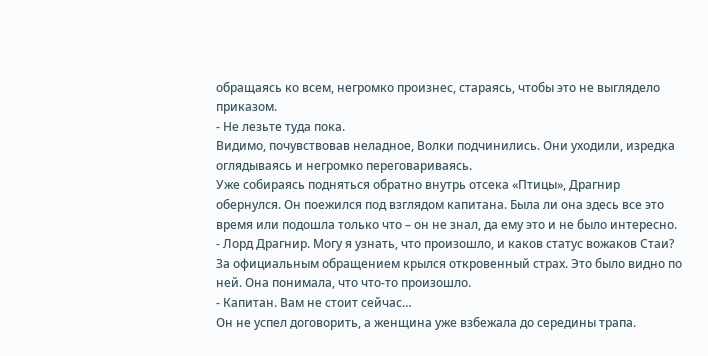обращаясь ко всем, негромко произнес, стараясь, чтобы это не выглядело приказом.
- Не лезьте туда пока.
Видимо, почувствовав неладное, Волки подчинились. Они уходили, изредка оглядываясь и негромко переговариваясь.
Уже собираясь подняться обратно внутрь отсека «Птицы», Драгнир обернулся. Он поежился под взглядом капитана. Была ли она здесь все это время или подошла только что – он не знал, да ему это и не было интересно.
- Лорд Драгнир. Могу я узнать, что произошло, и каков статус вожаков Стаи?
За официальным обращением крылся откровенный страх. Это было видно по ней. Она понимала, что что-то произошло.
- Капитан. Вам не стоит сейчас…
Он не успел договорить, а женщина уже взбежала до середины трапа.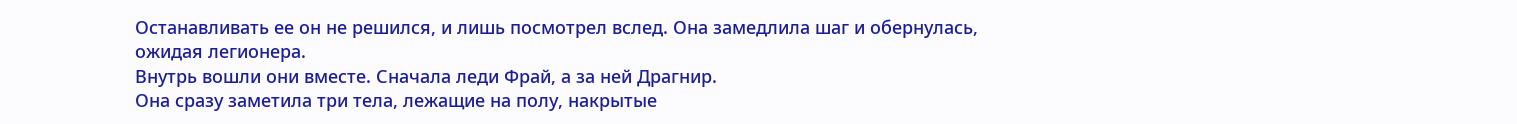Останавливать ее он не решился, и лишь посмотрел вслед. Она замедлила шаг и обернулась, ожидая легионера.
Внутрь вошли они вместе. Сначала леди Фрай, а за ней Драгнир.
Она сразу заметила три тела, лежащие на полу, накрытые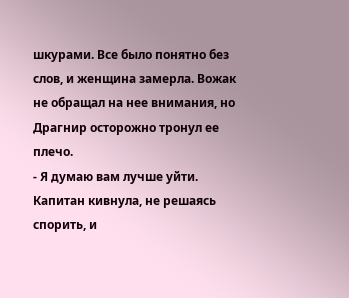шкурами. Все было понятно без слов, и женщина замерла. Вожак не обращал на нее внимания, но Драгнир осторожно тронул ее плечо.
- Я думаю вам лучше уйти.
Капитан кивнула, не решаясь спорить, и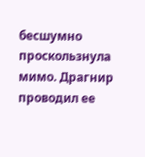бесшумно проскользнула мимо. Драгнир проводил ее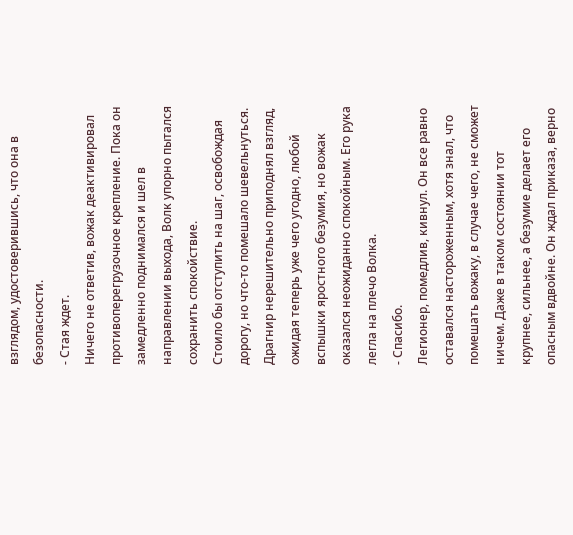взглядом, удостоверившись, что она в безопасности.
- Стая ждет.
Ничего не ответив, вожак деактивировал противоперегрузочное крепление. Пока он замедленно поднимался и шел в направлении выхода, Волк упорно пытался сохранить спокойствие.
Стоило бы отступить на шаг, освобождая дорогу, но что-то помешало шевельнуться.
Драгнир нерешительно приподнял взгляд, ожидая теперь уже чего угодно, любой вспышки яростного безумия, но вожак оказался неожиданно спокойным. Его рука легла на плечо Волка.
- Спасибо.
Легионер, помедлив, кивнул. Он все равно оставался настороженным, хотя знал, что помешать вожаку, в случае чего, не сможет ничем. Даже в таком состоянии тот крупнее, сильнее, а безумие делает его опасным вдвойне. Он ждал приказа, верно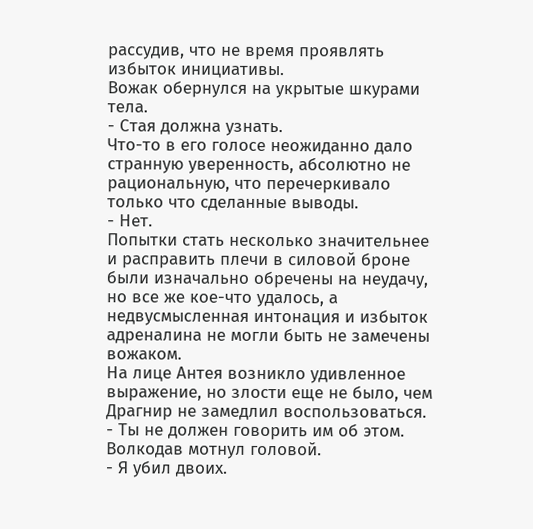рассудив, что не время проявлять избыток инициативы.
Вожак обернулся на укрытые шкурами тела.
- Стая должна узнать.
Что-то в его голосе неожиданно дало странную уверенность, абсолютно не рациональную, что перечеркивало только что сделанные выводы.
- Нет.
Попытки стать несколько значительнее и расправить плечи в силовой броне были изначально обречены на неудачу, но все же кое-что удалось, а недвусмысленная интонация и избыток адреналина не могли быть не замечены вожаком.
На лице Антея возникло удивленное выражение, но злости еще не было, чем Драгнир не замедлил воспользоваться.
- Ты не должен говорить им об этом.
Волкодав мотнул головой.
- Я убил двоих.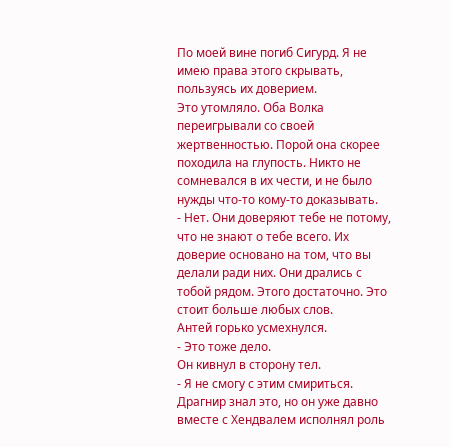По моей вине погиб Сигурд. Я не имею права этого скрывать, пользуясь их доверием.
Это утомляло. Оба Волка переигрывали со своей жертвенностью. Порой она скорее походила на глупость. Никто не сомневался в их чести, и не было нужды что-то кому-то доказывать.
- Нет. Они доверяют тебе не потому, что не знают о тебе всего. Их доверие основано на том, что вы делали ради них. Они дрались с тобой рядом. Этого достаточно. Это стоит больше любых слов.
Антей горько усмехнулся.
- Это тоже дело.
Он кивнул в сторону тел.
- Я не смогу с этим смириться.
Драгнир знал это, но он уже давно вместе с Хендвалем исполнял роль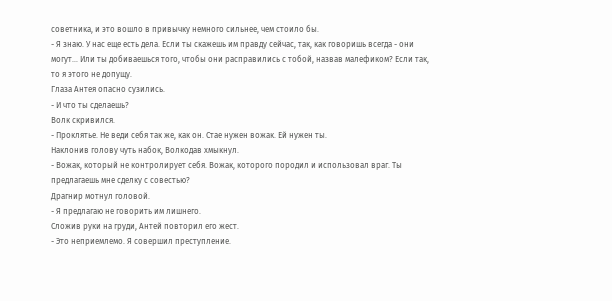советника, и это вошло в привычку немного сильнее, чем стоило бы.
- Я знаю. У нас еще есть дела. Если ты скажешь им правду сейчас, так, как говоришь всегда - они могут… Или ты добиваешься того, чтобы они расправились с тобой, назвав малефиком? Если так, то я этого не допущу.
Глаза Антея опасно сузились.
- И что ты сделаешь?
Волк скривился.
- Проклятье. Не веди себя так же, как он. Стае нужен вожак. Ей нужен ты.
Наклонив голову чуть набок, Волкодав хмыкнул.
- Вожак, который не контролирует себя. Вожак, которого породил и использовал враг. Ты предлагаешь мне сделку с совестью?
Драгнир мотнул головой.
- Я предлагаю не говорить им лишнего.
Сложив руки на груди, Антей повторил его жест.
- Это неприемлемо. Я совершил преступление.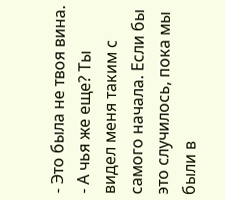- Это была не твоя вина.
- А чья же еще? Ты видел меня таким с самого начала. Если бы это случилось, пока мы были в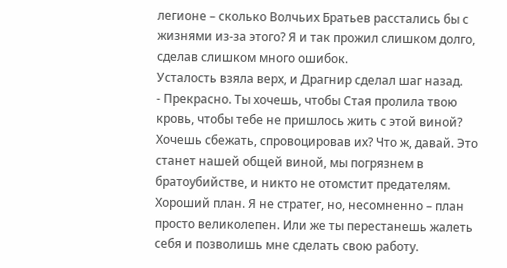легионе – сколько Волчьих Братьев расстались бы с жизнями из-за этого? Я и так прожил слишком долго, сделав слишком много ошибок.
Усталость взяла верх, и Драгнир сделал шаг назад.
- Прекрасно. Ты хочешь, чтобы Стая пролила твою кровь, чтобы тебе не пришлось жить с этой виной? Хочешь сбежать, спровоцировав их? Что ж, давай. Это станет нашей общей виной, мы погрязнем в братоубийстве, и никто не отомстит предателям. Хороший план. Я не стратег, но, несомненно – план просто великолепен. Или же ты перестанешь жалеть себя и позволишь мне сделать свою работу.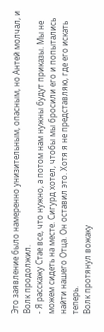Это заявление было намеренно унизительным, опасным, но Антей молчал, и Волк продолжил.
- Я расскажу Стае все, что нужно, а потом нам нужны будут приказы. Мы не можем сидеть на месте. Сигурд хотел, чтобы мы бросили его и попытались найти нашего Отца. Он оставил это. Хотя я не представляю, где его искать теперь.
Волк протянул вожаку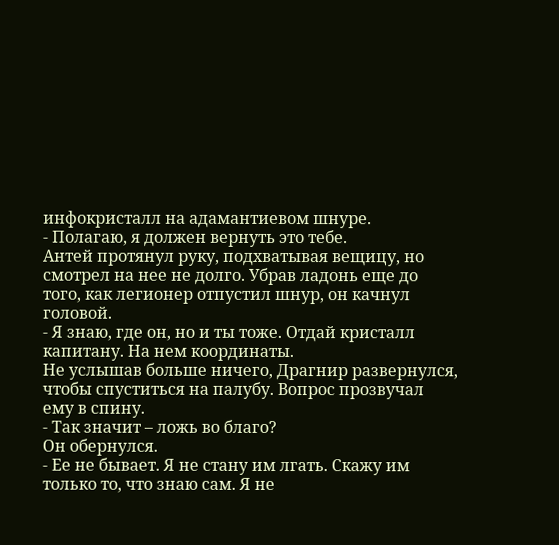инфокристалл на адамантиевом шнуре.
- Полагаю, я должен вернуть это тебе.
Антей протянул руку, подхватывая вещицу, но смотрел на нее не долго. Убрав ладонь еще до того, как легионер отпустил шнур, он качнул головой.
- Я знаю, где он, но и ты тоже. Отдай кристалл капитану. На нем координаты.
Не услышав больше ничего, Драгнир развернулся, чтобы спуститься на палубу. Вопрос прозвучал ему в спину.
- Так значит – ложь во благо?
Он обернулся.
- Ее не бывает. Я не стану им лгать. Скажу им только то, что знаю сам. Я не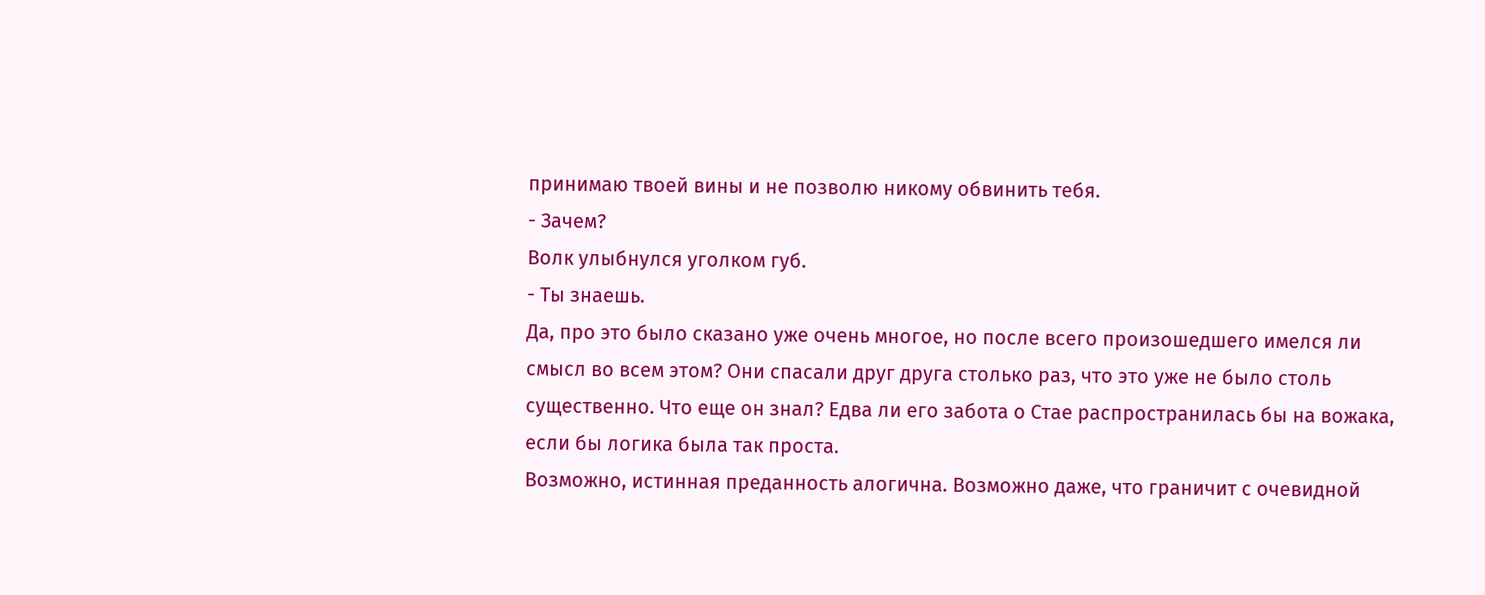принимаю твоей вины и не позволю никому обвинить тебя.
- Зачем?
Волк улыбнулся уголком губ.
- Ты знаешь.
Да, про это было сказано уже очень многое, но после всего произошедшего имелся ли смысл во всем этом? Они спасали друг друга столько раз, что это уже не было столь существенно. Что еще он знал? Едва ли его забота о Стае распространилась бы на вожака, если бы логика была так проста.
Возможно, истинная преданность алогична. Возможно даже, что граничит с очевидной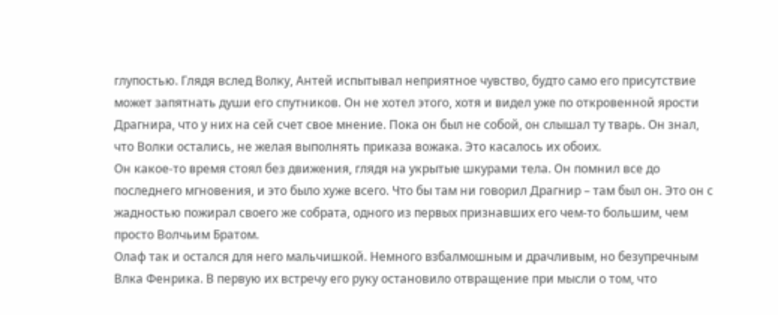глупостью. Глядя вслед Волку, Антей испытывал неприятное чувство, будто само его присутствие может запятнать души его спутников. Он не хотел этого, хотя и видел уже по откровенной ярости Драгнира, что у них на сей счет свое мнение. Пока он был не собой, он слышал ту тварь. Он знал, что Волки остались, не желая выполнять приказа вожака. Это касалось их обоих.
Он какое-то время стоял без движения, глядя на укрытые шкурами тела. Он помнил все до последнего мгновения, и это было хуже всего. Что бы там ни говорил Драгнир – там был он. Это он с жадностью пожирал своего же собрата, одного из первых признавших его чем-то большим, чем просто Волчьим Братом.
Олаф так и остался для него мальчишкой. Немного взбалмошным и драчливым, но безупречным Влка Фенрика. В первую их встречу его руку остановило отвращение при мысли о том, что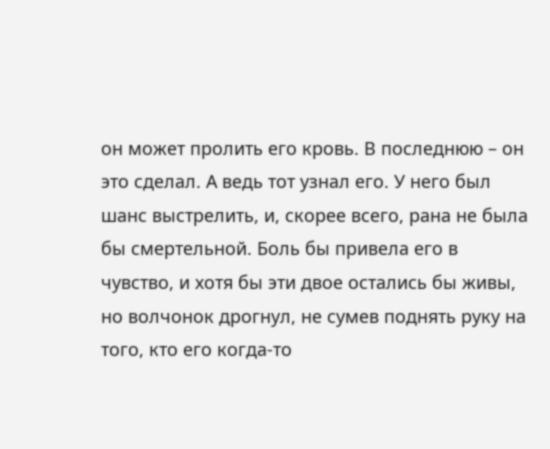он может пролить его кровь. В последнюю – он это сделал. А ведь тот узнал его. У него был шанс выстрелить, и, скорее всего, рана не была бы смертельной. Боль бы привела его в чувство, и хотя бы эти двое остались бы живы, но волчонок дрогнул, не сумев поднять руку на того, кто его когда-то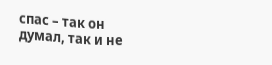спас – так он думал, так и не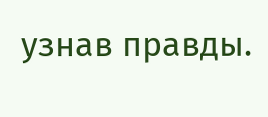узнав правды.